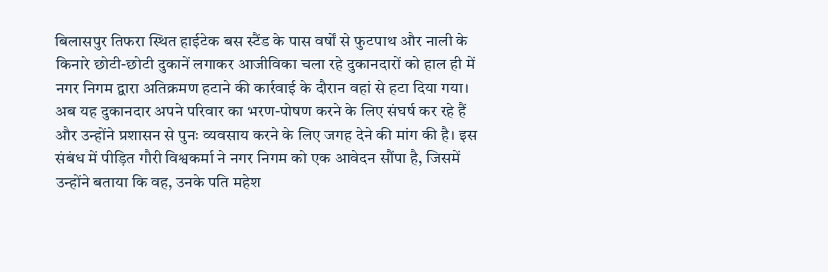बिलासपुर तिफरा स्थित हाईटेक बस स्टैंड के पास वर्षों से फुटपाथ और नाली के किनारे छोटी-छोटी दुकानें लगाकर आजीविका चला रहे दुकानदारों को हाल ही में नगर निगम द्वारा अतिक्रमण हटाने की कार्रवाई के दौरान वहां से हटा दिया गया। अब यह दुकानदार अपने परिवार का भरण-पोषण करने के लिए संघर्ष कर रहे हैं और उन्होंने प्रशासन से पुनः व्यवसाय करने के लिए जगह देने की मांग की है। इस संबंध में पीड़ित गौरी विश्वकर्मा ने नगर निगम को एक आवेदन सौंपा है, जिसमें उन्होंने बताया कि वह, उनके पति महेश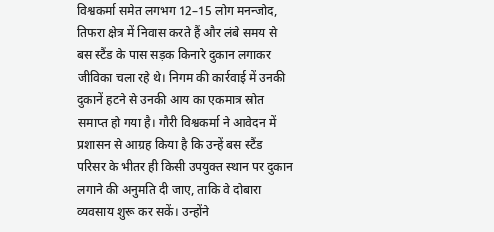विश्वकर्मा समेत लगभग 12–15 लोग मनन्जोद, तिफरा क्षेत्र में निवास करते हैं और लंबे समय से बस स्टैंड के पास सड़क किनारे दुकान लगाकर जीविका चला रहे थे। निगम की कार्रवाई में उनकी दुकानें हटने से उनकी आय का एकमात्र स्रोत समाप्त हो गया है। गौरी विश्वकर्मा ने आवेदन में प्रशासन से आग्रह किया है कि उन्हें बस स्टैंड परिसर के भीतर ही किसी उपयुक्त स्थान पर दुकान लगाने की अनुमति दी जाए, ताकि वे दोबारा व्यवसाय शुरू कर सकें। उन्होंने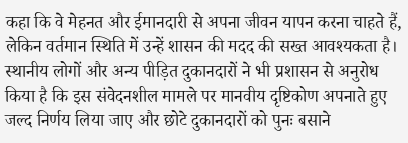कहा कि वे मेहनत और ईमानदारी से अपना जीवन यापन करना चाहते हैं, लेकिन वर्तमान स्थिति में उन्हें शासन की मदद की सख्त आवश्यकता है। स्थानीय लोगों और अन्य पीड़ित दुकानदारों ने भी प्रशासन से अनुरोध किया है कि इस संवेदनशील मामले पर मानवीय दृष्टिकोण अपनाते हुए जल्द निर्णय लिया जाए और छोटे दुकानदारों को पुनः बसाने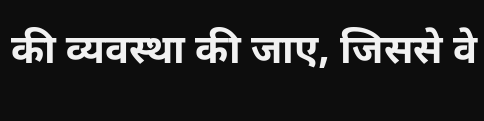की व्यवस्था की जाए, जिससे वे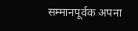सम्मानपूर्वक अपना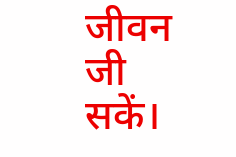जीवन जी सकें।